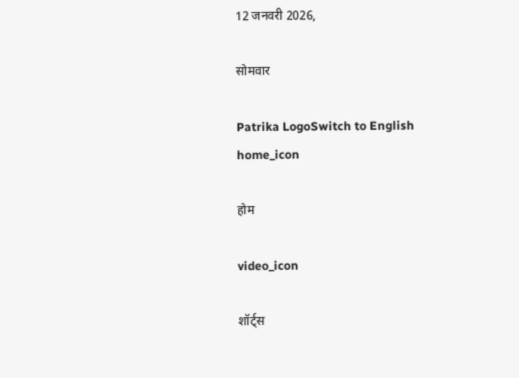12 जनवरी 2026,

सोमवार

Patrika LogoSwitch to English
home_icon

होम

video_icon

शॉर्ट्स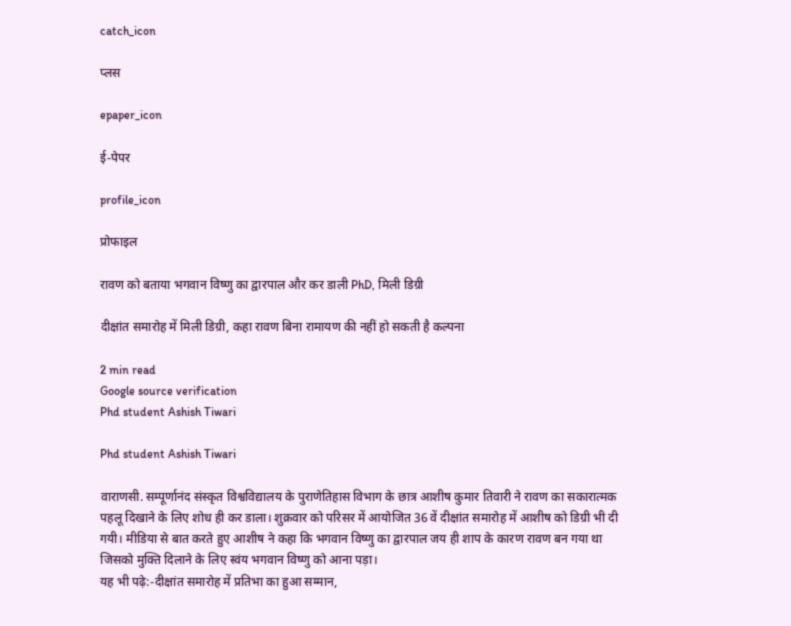catch_icon

प्लस

epaper_icon

ई-पेपर

profile_icon

प्रोफाइल

रावण को बताया भगवान विष्णु का द्वारपाल और कर डाली PhD, मिली डिग्री

दीक्षांत समारोह में मिली डिग्री, कहा रावण बिना रामायण की नहीं हो सकती है कल्पना

2 min read
Google source verification
Phd student Ashish Tiwari

Phd student Ashish Tiwari

वाराणसी. सम्पूर्णानंद संस्कृत विश्वविद्यालय के पुराणेतिहास विभाग के छात्र आशीष कुमार तिवारी ने रावण का सकारात्मक पहलू दिखाने के लिए शोध ही कर डाला। शुक्रवार को परिसर में आयोजित 36 वें दीक्षांत समारोह में आशीष को डिग्री भी दी गयी। मीडिया से बात करते हुए आशीष ने कहा कि भगवान विष्णु का द्वारपाल जय ही शाप के कारण रावण बन गया था जिसको मुक्ति दिलाने के लिए स्वंय भगवान विष्णु को आना पड़ा।
यह भी पढ़े:-दीक्षांत समारोह में प्रतिभा का हुआ सम्मान,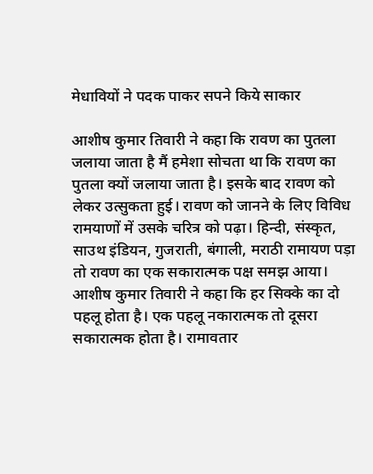मेधावियों ने पदक पाकर सपने किये साकार

आशीष कुमार तिवारी ने कहा कि रावण का पुतला जलाया जाता है मैं हमेशा सोचता था कि रावण का पुतला क्यों जलाया जाता है। इसके बाद रावण को लेकर उत्सुकता हुई। रावण को जानने के लिए विविध रामयाणों में उसके चरित्र को पढ़ा। हिन्दी, संस्कृत, साउथ इंडियन, गुजराती, बंगाली, मराठी रामायण पड़ा तो रावण का एक सकारात्मक पक्ष समझ आया। आशीष कुमार तिवारी ने कहा कि हर सिक्के का दो पहलू होता है। एक पहलू नकारात्मक तो दूसरा सकारात्मक होता है। रामावतार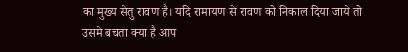का मुख्य सेतु रावण है। यदि रामायण से रावण को निकाल दिया जाये तो उसमे बचता क्या है आप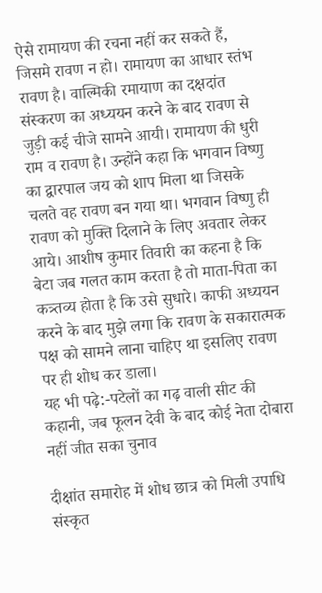ऐसे रामायण की रचना नहीं कर सकते हैं, जिसमे रावण न हो। रामायण का आधार स्तंभ रावण है। वाल्मिकी रमायाण का दक्षदांत संस्करण का अध्ययन करने के बाद रावण से जुड़ी कई चीजे सामने आयी। रामायण की धुरी राम व रावण है। उन्होंने कहा कि भगवान विष्णु का द्वारपाल जय को शाप मिला था जिसके चलते वह रावण बन गया था। भगवान विष्णु ही रावण को मुक्ति दिलाने के लिए अवतार लेकर आये। आशीष कुमार तिवारी का कहना है कि बेटा जब गलत काम करता है तो माता-पिता का कत्र्तव्य होता है कि उसे सुधारे। काफी अध्ययन करने के बाद मुझे लगा कि रावण के सकारात्मक पक्ष को सामने लाना चाहिए था इसलिए रावण पर ही शोध कर डाला।
यह भी पढ़े:-पटेलों का गढ़ वाली सीट की कहानी, जब फूलन देवी के बाद कोई नेता दोबारा नहीं जीत सका चुनाव

दीक्षांत समारोह में शोध छात्र को मिली उपाधि
संस्कृत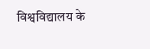विश्वविद्यालय के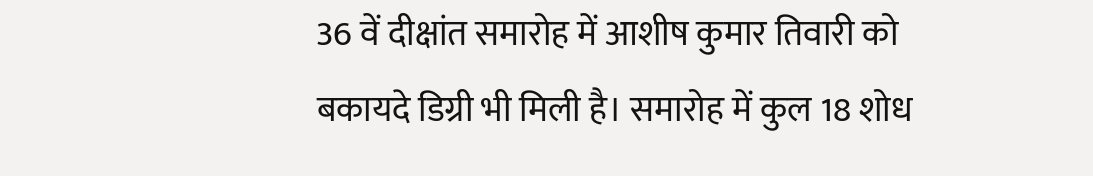36 वें दीक्षांत समारोह में आशीष कुमार तिवारी को बकायदे डिग्री भी मिली है। समारोह में कुल 18 शोध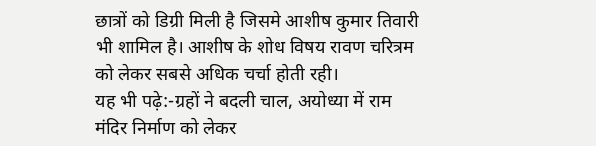छात्रों को डिग्री मिली है जिसमे आशीष कुमार तिवारी भी शामिल है। आशीष के शोध विषय रावण चरित्रम को लेकर सबसे अधिक चर्चा होती रही।
यह भी पढ़े:-ग्रहों ने बदली चाल, अयोध्या में राम मंदिर निर्माण को लेकर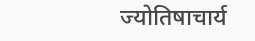ज्योतिषाचार्य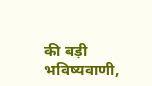की बड़ी भविष्यवाणी,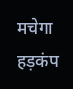मचेगा हड़कंप